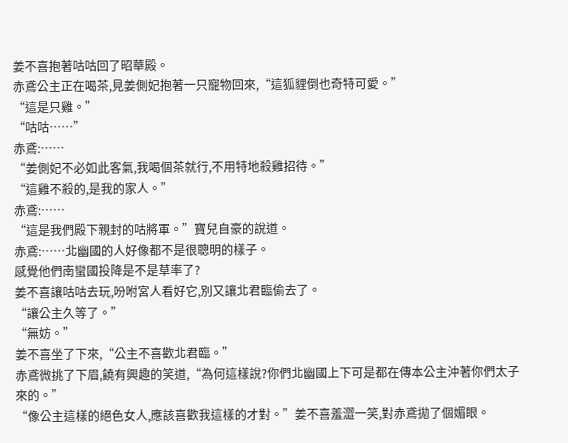姜不喜抱著咕咕回了昭華殿。
赤鳶公主正在喝茶,見姜側妃抱著一只寵物回來,“這狐貍倒也奇特可愛。”
“這是只雞。”
“咕咕……”
赤鳶:……
“姜側妃不必如此客氣,我喝個茶就行,不用特地殺雞招待。”
“這雞不殺的,是我的家人。”
赤鳶:……
“這是我們殿下親封的咕將軍。”寶兒自豪的說道。
赤鳶:……北幽國的人好像都不是很聰明的樣子。
感覺他們南蠻國投降是不是草率了?
姜不喜讓咕咕去玩,吩咐宮人看好它,別又讓北君臨偷去了。
“讓公主久等了。”
“無妨。”
姜不喜坐了下來,“公主不喜歡北君臨。”
赤鳶微挑了下眉,饒有興趣的笑道,“為何這樣說?你們北幽國上下可是都在傳本公主沖著你們太子來的。”
“像公主這樣的絕色女人,應該喜歡我這樣的才對。”姜不喜羞澀一笑,對赤鳶拋了個媚眼。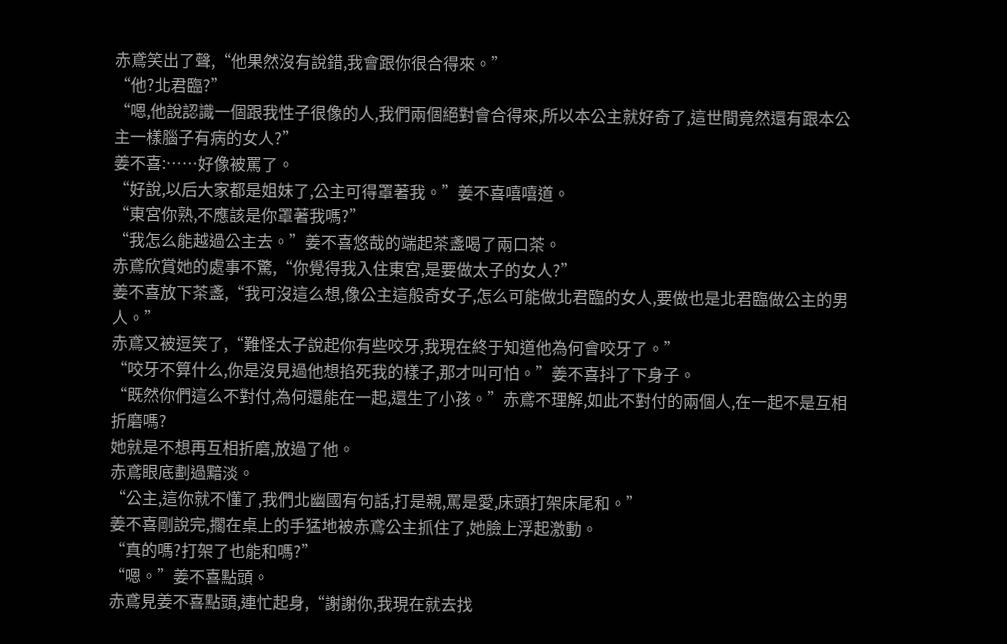赤鳶笑出了聲,“他果然沒有說錯,我會跟你很合得來。”
“他?北君臨?”
“嗯,他說認識一個跟我性子很像的人,我們兩個絕對會合得來,所以本公主就好奇了,這世間竟然還有跟本公主一樣腦子有病的女人?”
姜不喜:……好像被罵了。
“好說,以后大家都是姐妹了,公主可得罩著我。”姜不喜嘻嘻道。
“東宮你熟,不應該是你罩著我嗎?”
“我怎么能越過公主去。”姜不喜悠哉的端起茶盞喝了兩口茶。
赤鳶欣賞她的處事不驚,“你覺得我入住東宮,是要做太子的女人?”
姜不喜放下茶盞,“我可沒這么想,像公主這般奇女子,怎么可能做北君臨的女人,要做也是北君臨做公主的男人。”
赤鳶又被逗笑了,“難怪太子說起你有些咬牙,我現在終于知道他為何會咬牙了。”
“咬牙不算什么,你是沒見過他想掐死我的樣子,那才叫可怕。”姜不喜抖了下身子。
“既然你們這么不對付,為何還能在一起,還生了小孩。”赤鳶不理解,如此不對付的兩個人,在一起不是互相折磨嗎?
她就是不想再互相折磨,放過了他。
赤鳶眼底劃過黯淡。
“公主,這你就不懂了,我們北幽國有句話,打是親,罵是愛,床頭打架床尾和。”
姜不喜剛說完,擱在桌上的手猛地被赤鳶公主抓住了,她臉上浮起激動。
“真的嗎?打架了也能和嗎?”
“嗯。”姜不喜點頭。
赤鳶見姜不喜點頭,連忙起身,“謝謝你,我現在就去找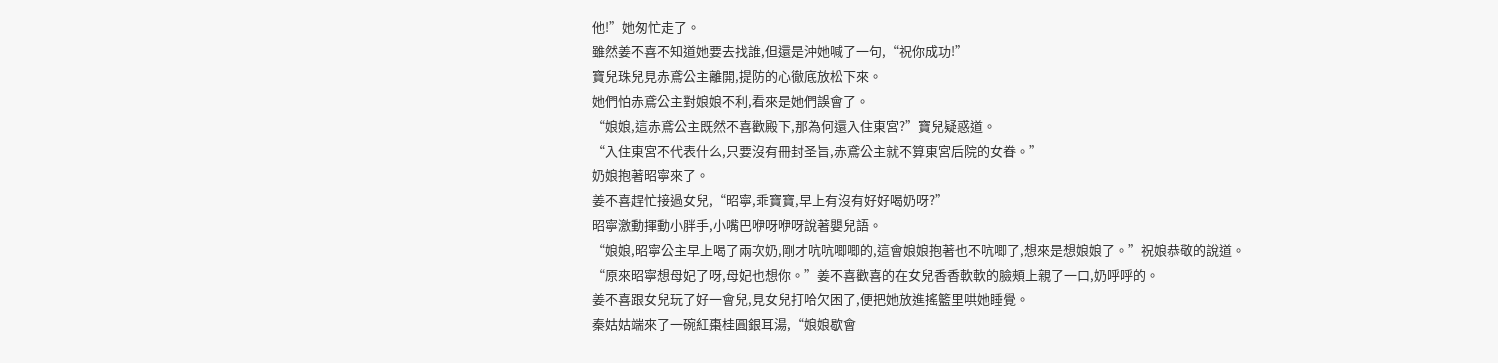他!”她匆忙走了。
雖然姜不喜不知道她要去找誰,但還是沖她喊了一句,“祝你成功!”
寶兒珠兒見赤鳶公主離開,提防的心徹底放松下來。
她們怕赤鳶公主對娘娘不利,看來是她們誤會了。
“娘娘,這赤鳶公主既然不喜歡殿下,那為何還入住東宮?”寶兒疑惑道。
“入住東宮不代表什么,只要沒有冊封圣旨,赤鳶公主就不算東宮后院的女眷。”
奶娘抱著昭寧來了。
姜不喜趕忙接過女兒,“昭寧,乖寶寶,早上有沒有好好喝奶呀?”
昭寧激動揮動小胖手,小嘴巴咿呀咿呀說著嬰兒語。
“娘娘,昭寧公主早上喝了兩次奶,剛才吭吭唧唧的,這會娘娘抱著也不吭唧了,想來是想娘娘了。”祝娘恭敬的說道。
“原來昭寧想母妃了呀,母妃也想你。”姜不喜歡喜的在女兒香香軟軟的臉頰上親了一口,奶呼呼的。
姜不喜跟女兒玩了好一會兒,見女兒打哈欠困了,便把她放進搖籃里哄她睡覺。
秦姑姑端來了一碗紅棗桂圓銀耳湯,“娘娘歇會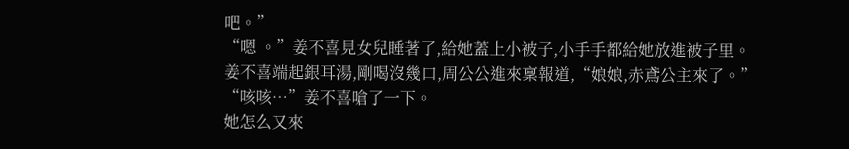吧。”
“嗯 。”姜不喜見女兒睡著了,給她蓋上小被子,小手手都給她放進被子里。
姜不喜端起銀耳湯,剛喝沒幾口,周公公進來稟報道,“娘娘,赤鳶公主來了。”
“咳咳…”姜不喜嗆了一下。
她怎么又來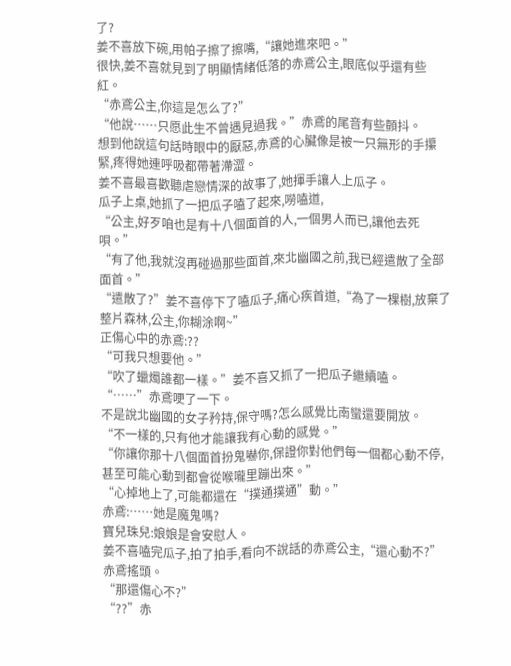了?
姜不喜放下碗,用帕子擦了擦嘴,“讓她進來吧。”
很快,姜不喜就見到了明顯情緒低落的赤鳶公主,眼底似乎還有些紅。
“赤鳶公主,你這是怎么了?”
“他說……只愿此生不曾遇見過我。”赤鳶的尾音有些顫抖。
想到他說這句話時眼中的厭惡,赤鳶的心臟像是被一只無形的手攥緊,疼得她連呼吸都帶著滯澀。
姜不喜最喜歡聽虐戀情深的故事了,她揮手讓人上瓜子。
瓜子上桌,她抓了一把瓜子嗑了起來,嘮嗑道,
“公主,好歹咱也是有十八個面首的人,一個男人而已,讓他去死唄。”
“有了他,我就沒再碰過那些面首,來北幽國之前,我已經遣散了全部面首。”
“遣散了?”姜不喜停下了嗑瓜子,痛心疾首道,“為了一棵樹,放棄了整片森林,公主,你糊涂啊~”
正傷心中的赤鳶:??
“可我只想要他。”
“吹了蠟燭誰都一樣。”姜不喜又抓了一把瓜子繼續嗑。
“……”赤鳶哽了一下。
不是說北幽國的女子矜持,保守嗎?怎么感覺比南蠻還要開放。
“不一樣的,只有他才能讓我有心動的感覺。”
“你讓你那十八個面首扮鬼嚇你,保證你對他們每一個都心動不停,甚至可能心動到都會從喉嚨里蹦出來。”
“心掉地上了,可能都還在“撲通撲通”動。”
赤鳶:……她是魔鬼嗎?
寶兒珠兒:娘娘是會安慰人。
姜不喜嗑完瓜子,拍了拍手,看向不說話的赤鳶公主,“還心動不?”
赤鳶搖頭。
“那還傷心不?”
“??”赤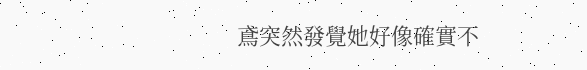鳶突然發覺她好像確實不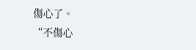傷心了。
“不傷心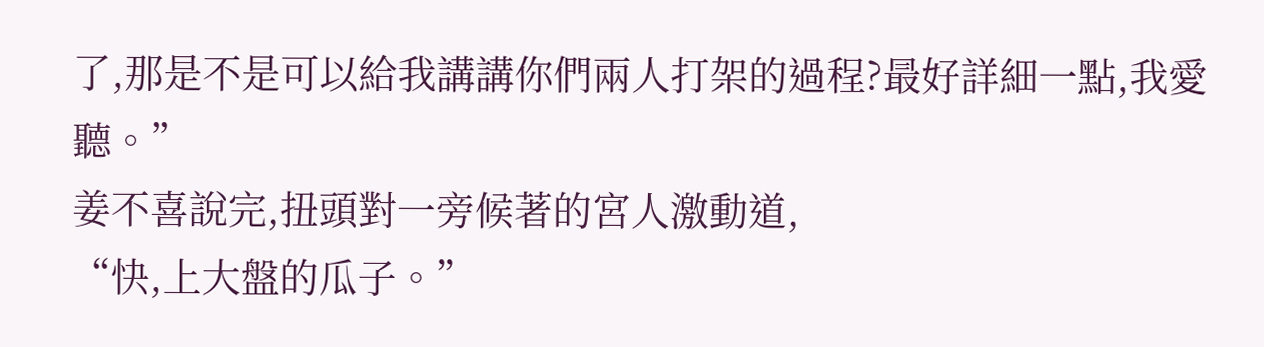了,那是不是可以給我講講你們兩人打架的過程?最好詳細一點,我愛聽。”
姜不喜說完,扭頭對一旁候著的宮人激動道,
“快,上大盤的瓜子。”